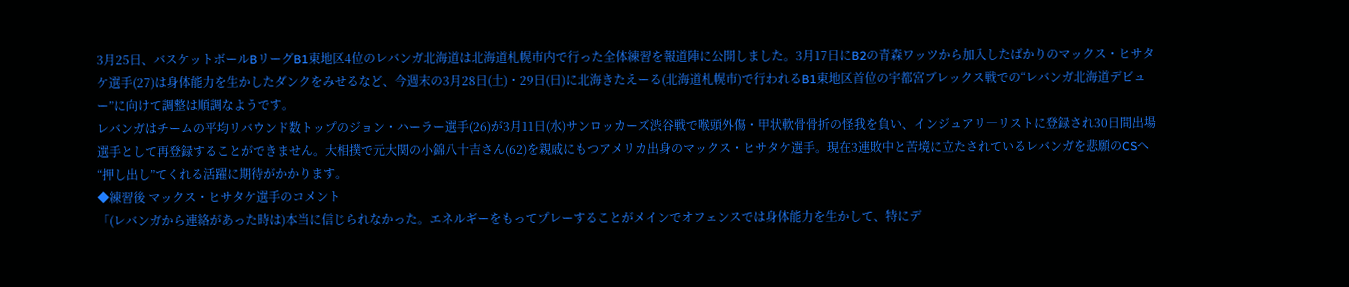3月25日、バスケットボールBリーグB1東地区4位のレバンガ北海道は北海道札幌市内で行った全体練習を報道陣に公開しました。3月17日にB2の青森ワッツから加入したばかりのマックス・ヒサタケ選手(27)は身体能力を生かしたダンクをみせるなど、今週末の3月28日(土)・29日(日)に北海きたえーる(北海道札幌市)で行われるB1東地区首位の宇都宮ブレックス戦での“レバンガ北海道デビュー”に向けて調整は順調なようです。
レバンガはチームの平均リバウンド数トップのジョン・ハーラー選手(26)が3月11日(水)サンロッカーズ渋谷戦で喉頭外傷・甲状軟骨骨折の怪我を負い、インジュアリ―リストに登録され30日間出場選手として再登録することができません。大相撲で元大関の小錦八十吉さん(62)を親戚にもつアメリカ出身のマックス・ヒサタケ選手。現在3連敗中と苦境に立たされているレバンガを悲願のCSへ“押し出し”てくれる活躍に期待がかかります。
◆練習後 マックス・ヒサタケ選手のコメント
「(レバンガから連絡があった時は)本当に信じられなかった。エネルギーをもってプレーすることがメインでオフェンスでは身体能力を生かして、特にデ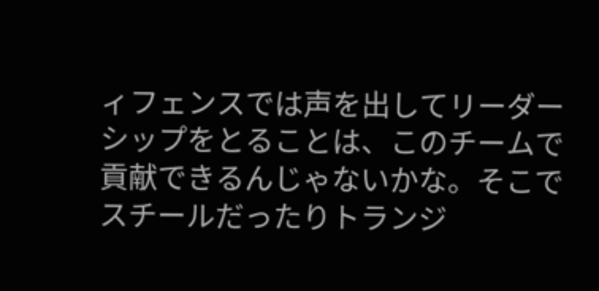ィフェンスでは声を出してリーダーシップをとることは、このチームで貢献できるんじゃないかな。そこでスチールだったりトランジ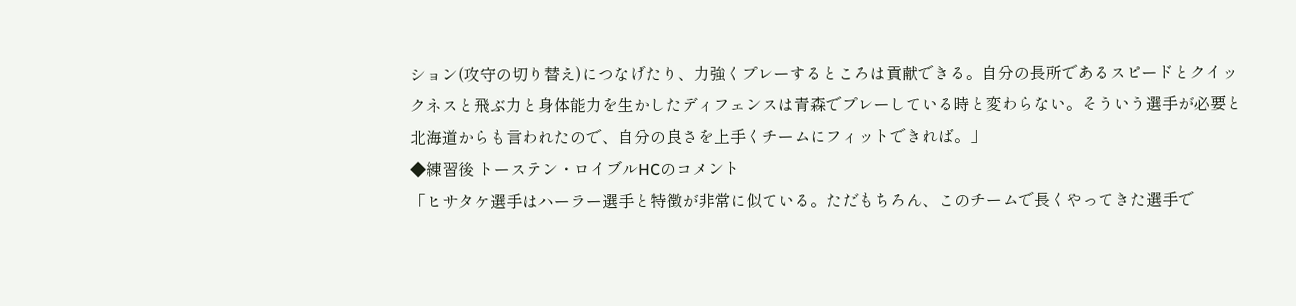ション(攻守の切り替え)につなげたり、力強くプレーするところは貢献できる。自分の長所であるスピードとクイックネスと飛ぶ力と身体能力を生かしたディフェンスは青森でプレーしている時と変わらない。そういう選手が必要と北海道からも言われたので、自分の良さを上手くチームにフィットできれば。」
◆練習後 トーステン・ロイブルHCのコメント
「ヒサタケ選手はハーラー選手と特徴が非常に似ている。ただもちろん、このチームで長くやってきた選手で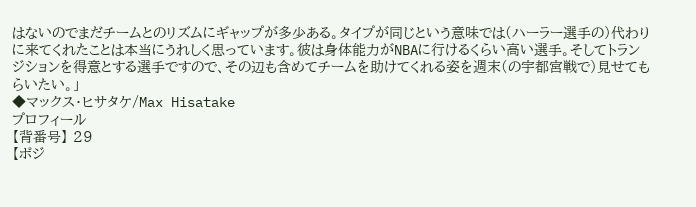はないのでまだチームとのリズムにギャップが多少ある。タイプが同じという意味では(ハーラー選手の)代わりに来てくれたことは本当にうれしく思っています。彼は身体能力がNBAに行けるくらい高い選手。そしてトランジションを得意とする選手ですので、その辺も含めてチームを助けてくれる姿を週末(の宇都宮戦で)見せてもらいたい。」
◆マックス・ヒサタケ/Max Hisatake
プロフィール
【背番号】 29
【ポジ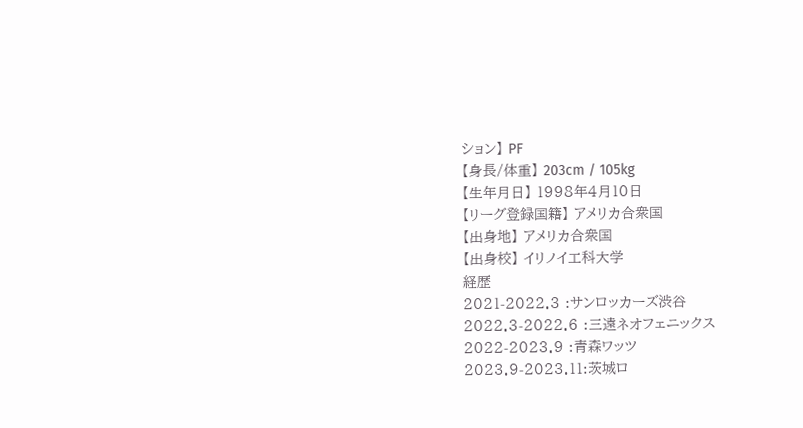ション】 PF
【身長/体重】 203cm / 105kg
【生年月日】 1998年4月10日
【リーグ登録国籍】 アメリカ合衆国
【出身地】 アメリカ合衆国
【出身校】 イリノイ工科大学
経歴
2021-2022.3 :サンロッカーズ渋谷
2022.3-2022.6 :三遠ネオフェニックス
2022-2023.9 :青森ワッツ
2023.9-2023.11:茨城ロ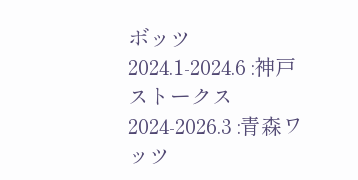ボッツ
2024.1-2024.6 :神戸ストークス
2024-2026.3 :青森ワッツ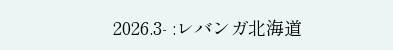2026.3- :レバンガ北海道